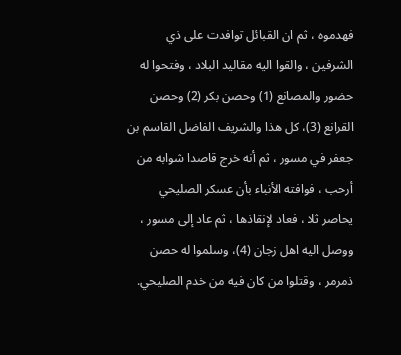فهدموه ، ثم ان القبائل توافدت على ذي الشرفين ، والقوا اليه مقاليد البلاد ، وفتحوا له حضور والمصانع (1) وحصن بكر (2) وحصن القرانع (3)، كل هذا والشريف الفاضل القاسم بن جعفر في مسور ، ثم أنه خرج قاصدا شوابه من أرحب ، فوافته الأنباء بأن عسكر الصليحي يحاصر ثلا ، فعاد لإنقاذها ، ثم عاد إلى مسور ، ووصل اليه اهل زجان (4)، وسلموا له حصن ذمرمر ، وقتلوا من كان فيه من خدم الصليحي.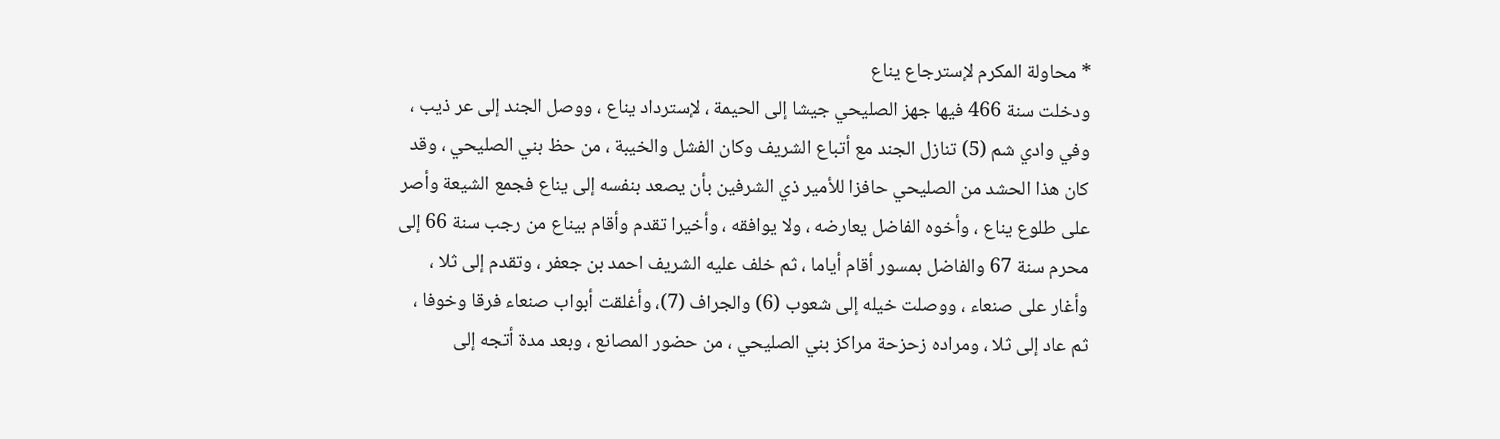* محاولة المكرم لإسترجاع يناع
ودخلت سنة 466 فيها جهز الصليحي جيشا إلى الحيمة ، لإسترداد يناع ، ووصل الجند إلى عر ذيب ، وفي وادي شم (5) تنازل الجند مع أتباع الشريف وكان الفشل والخيبة ، من حظ بني الصليحي ، وقد كان هذا الحشد من الصليحي حافزا للأمير ذي الشرفين بأن يصعد بنفسه إلى يناع فجمع الشيعة وأصر على طلوع يناع ، وأخوه الفاضل يعارضه ، ولا يوافقه ، وأخيرا تقدم وأقام بيناع من رجب سنة 66 إلى محرم سنة 67 والفاضل بمسور أقام أياما ، ثم خلف عليه الشريف احمد بن جعفر ، وتقدم إلى ثلا ، وأغار على صنعاء ، ووصلت خيله إلى شعوب (6) والجراف (7)، وأغلقت أبواب صنعاء فرقا وخوفا ، ثم عاد إلى ثلا ، ومراده زحزحة مراكز بني الصليحي ، من حضور المصانع ، وبعد مدة أتجه إلى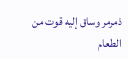ذمرمر وساق إليه قوت من الطعام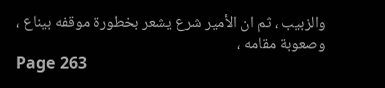والزبيب ، ثم ان الأمير شرع يشعر بخطورة موقفه بيناع ، وصعوبة مقامه ،
Page 263